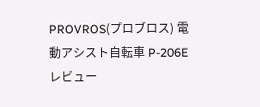PROVROS(プロブロス) 電動アシスト自転車 P-206E レビュー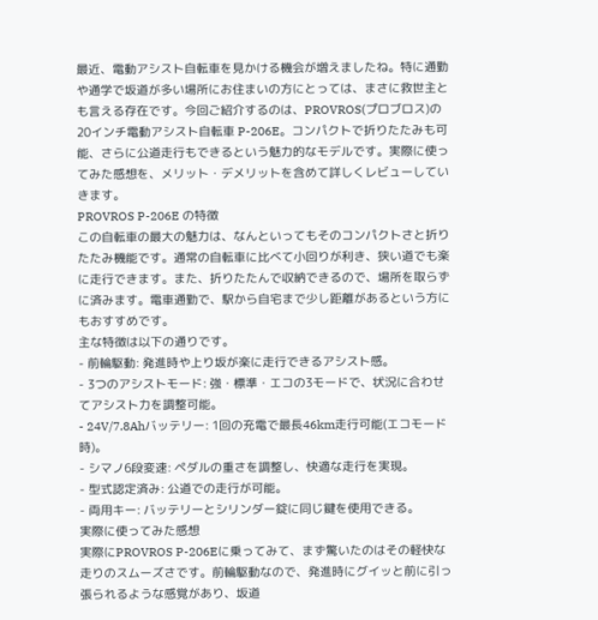最近、電動アシスト自転車を見かける機会が増えましたね。特に通勤や通学で坂道が多い場所にお住まいの方にとっては、まさに救世主とも言える存在です。今回ご紹介するのは、PROVROS(プロブロス)の20インチ電動アシスト自転車 P-206E。コンパクトで折りたたみも可能、さらに公道走行もできるという魅力的なモデルです。実際に使ってみた感想を、メリット・デメリットを含めて詳しくレビューしていきます。
PROVROS P-206E の特徴
この自転車の最大の魅力は、なんといってもそのコンパクトさと折りたたみ機能です。通常の自転車に比べて小回りが利き、狭い道でも楽に走行できます。また、折りたたんで収納できるので、場所を取らずに済みます。電車通勤で、駅から自宅まで少し距離があるという方にもおすすめです。
主な特徴は以下の通りです。
- 前輪駆動: 発進時や上り坂が楽に走行できるアシスト感。
- 3つのアシストモード: 強・標準・エコの3モードで、状況に合わせてアシスト力を調整可能。
- 24V/7.8Ahバッテリー: 1回の充電で最長46km走行可能(エコモード時)。
- シマノ6段変速: ペダルの重さを調整し、快適な走行を実現。
- 型式認定済み: 公道での走行が可能。
- 両用キー: バッテリーとシリンダー錠に同じ鍵を使用できる。
実際に使ってみた感想
実際にPROVROS P-206Eに乗ってみて、まず驚いたのはその軽快な走りのスムーズさです。前輪駆動なので、発進時にグイッと前に引っ張られるような感覚があり、坂道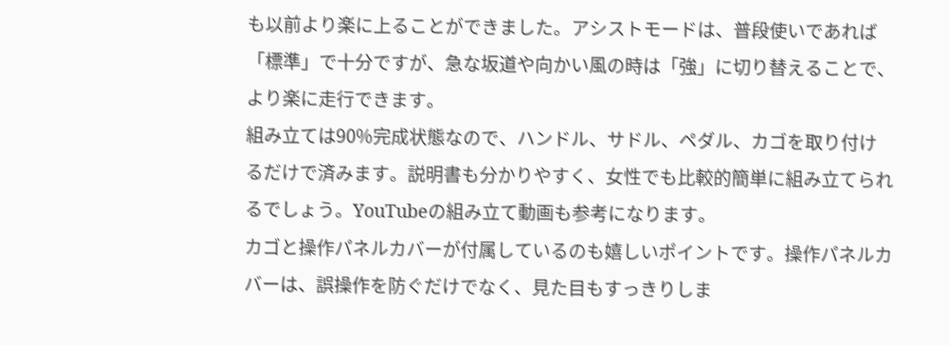も以前より楽に上ることができました。アシストモードは、普段使いであれば「標準」で十分ですが、急な坂道や向かい風の時は「強」に切り替えることで、より楽に走行できます。
組み立ては90%完成状態なので、ハンドル、サドル、ペダル、カゴを取り付けるだけで済みます。説明書も分かりやすく、女性でも比較的簡単に組み立てられるでしょう。YouTubeの組み立て動画も参考になります。
カゴと操作パネルカバーが付属しているのも嬉しいポイントです。操作パネルカバーは、誤操作を防ぐだけでなく、見た目もすっきりしま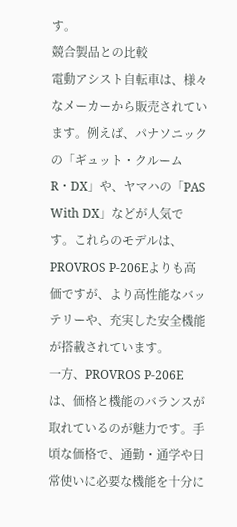す。
競合製品との比較
電動アシスト自転車は、様々なメーカーから販売されています。例えば、パナソニックの「ギュット・クルームR・DX」や、ヤマハの「PAS With DX」などが人気です。これらのモデルは、PROVROS P-206Eよりも高価ですが、より高性能なバッテリーや、充実した安全機能が搭載されています。
一方、PROVROS P-206Eは、価格と機能のバランスが取れているのが魅力です。手頃な価格で、通勤・通学や日常使いに必要な機能を十分に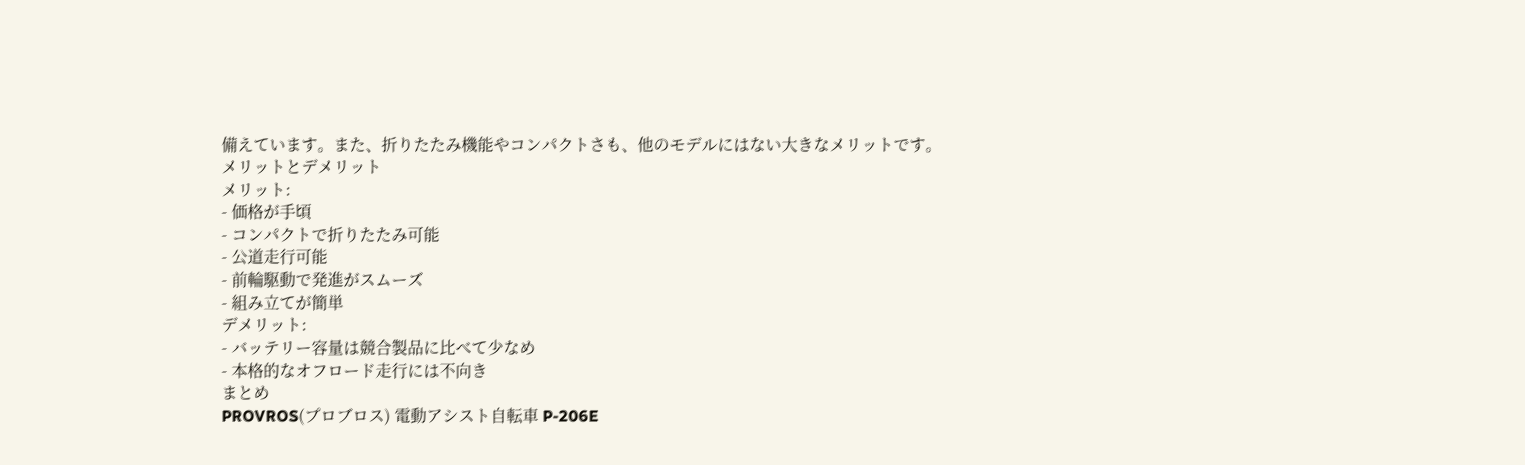備えています。また、折りたたみ機能やコンパクトさも、他のモデルにはない大きなメリットです。
メリットとデメリット
メリット:
- 価格が手頃
- コンパクトで折りたたみ可能
- 公道走行可能
- 前輪駆動で発進がスムーズ
- 組み立てが簡単
デメリット:
- バッテリー容量は競合製品に比べて少なめ
- 本格的なオフロード走行には不向き
まとめ
PROVROS(プロブロス) 電動アシスト自転車 P-206E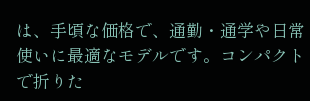は、手頃な価格で、通勤・通学や日常使いに最適なモデルです。コンパクトで折りた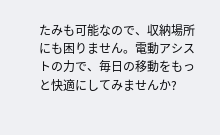たみも可能なので、収納場所にも困りません。電動アシストの力で、毎日の移動をもっと快適にしてみませんか?